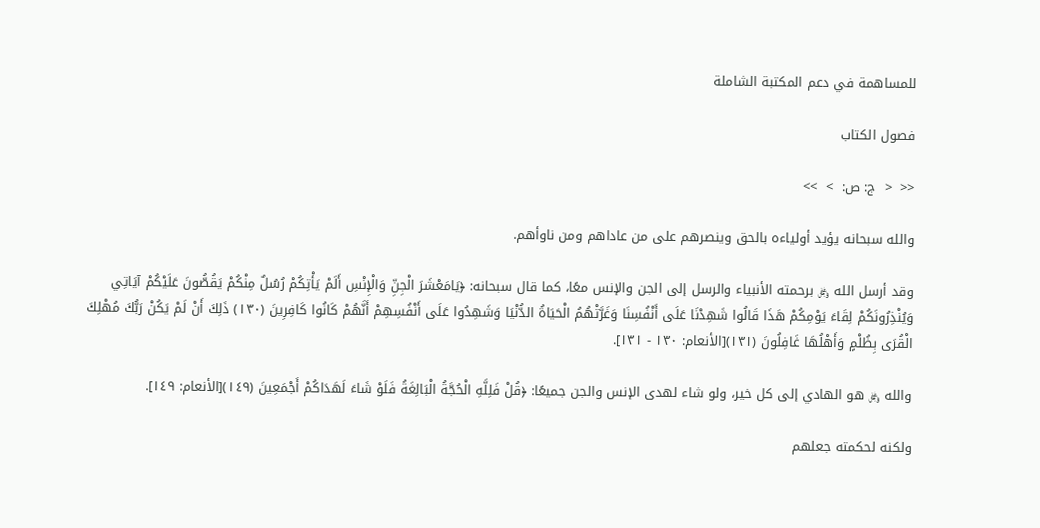للمساهمة في دعم المكتبة الشاملة

فصول الكتاب

<<  <  ج: ص:  >  >>

والله سبحانه يؤيد أولياءه بالحق وينصرهم على من عاداهم ومن ناوأهم.

وقد أرسل الله ﷿ برحمته الأنبياء والرسل إلى الجن والإنس معًا، كما قال سبحانه: ﴿يَامَعْشَرَ الْجِنِّ وَالْإِنْسِ أَلَمْ يَأْتِكُمْ رُسُلٌ مِنْكُمْ يَقُصُّونَ عَلَيْكُمْ آيَاتِي وَيُنْذِرُونَكُمْ لِقَاءَ يَوْمِكُمْ هَذَا قَالُوا شَهِدْنَا عَلَى أَنْفُسِنَا وَغَرَّتْهُمُ الْحَيَاةُ الدُّنْيَا وَشَهِدُوا عَلَى أَنْفُسِهِمْ أَنَّهُمْ كَانُوا كَافِرِينَ (١٣٠) ذَلِكَ أَنْ لَمْ يَكُنْ رَبُّكَ مُهْلِكَ الْقُرَى بِظُلْمٍ وَأَهْلُهَا غَافِلُونَ (١٣١)[الأنعام: ١٣٠ - ١٣١].

والله ﷿ هو الهادي إلى كل خير، ولو شاء لهدى الإنس والجن جميعًا: ﴿قُلْ فَلِلَّهِ الْحُجَّةُ الْبَالِغَةُ فَلَوْ شَاءَ لَهَدَاكُمْ أَجْمَعِينَ (١٤٩)[الأنعام: ١٤٩].

ولكنه لحكمته جعلهم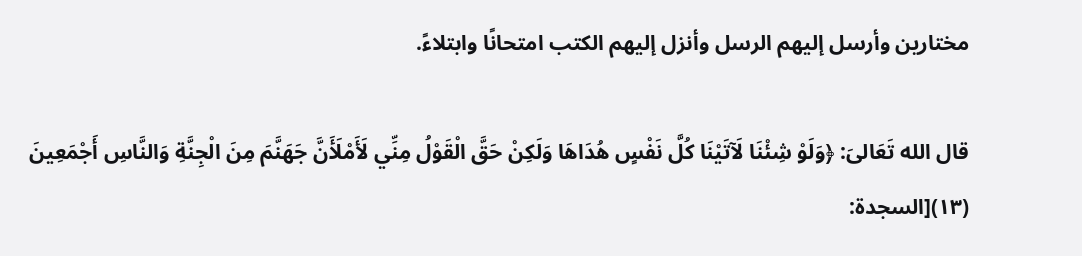مختارين وأرسل إليهم الرسل وأنزل إليهم الكتب امتحانًا وابتلاءً.

قال الله تَعَالىَ: ﴿وَلَوْ شِئْنَا لَآتَيْنَا كُلَّ نَفْسٍ هُدَاهَا وَلَكِنْ حَقَّ الْقَوْلُ مِنِّي لَأَمْلَأَنَّ جَهَنَّمَ مِنَ الْجِنَّةِ وَالنَّاسِ أَجْمَعِينَ (١٣)[السجدة: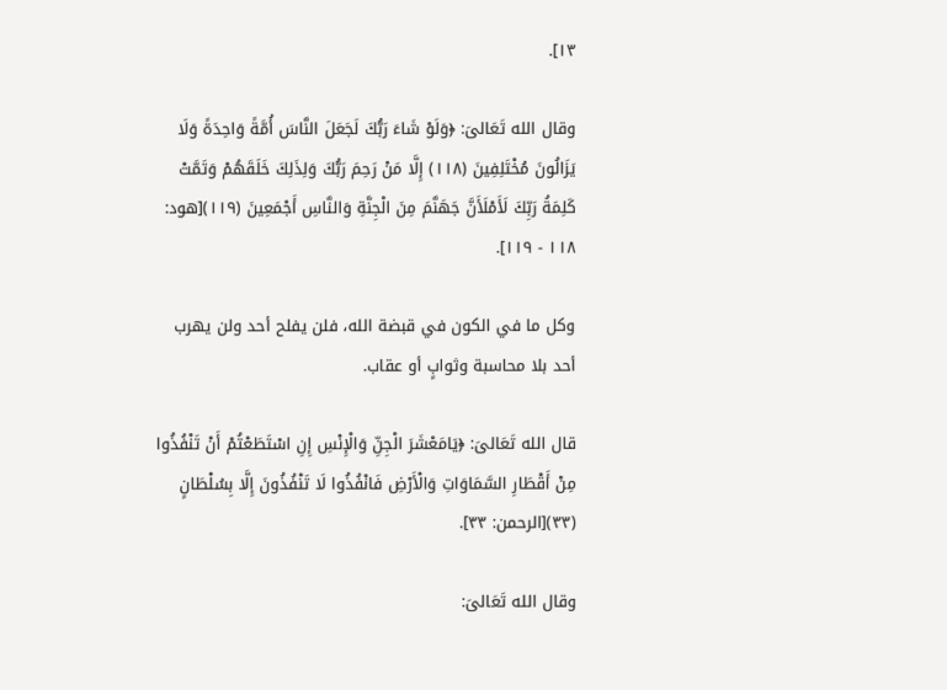١٣].

وقال الله تَعَالىَ: ﴿وَلَوْ شَاءَ رَبُّكَ لَجَعَلَ النَّاسَ أُمَّةً وَاحِدَةً وَلَا يَزَالُونَ مُخْتَلِفِينَ (١١٨) إِلَّا مَنْ رَحِمَ رَبُّكَ وَلِذَلِكَ خَلَقَهُمْ وَتَمَّتْ كَلِمَةُ رَبِّكَ لَأَمْلَأَنَّ جَهَنَّمَ مِنَ الْجِنَّةِ وَالنَّاسِ أَجْمَعِينَ (١١٩)[هود: ١١٨ - ١١٩].

وكل ما في الكون في قبضة الله، فلن يفلح أحد ولن يهرب أحد بلا محاسبة وثوابٍ أو عقاب.

قال الله تَعَالىَ: ﴿يَامَعْشَرَ الْجِنِّ وَالْإِنْسِ إِنِ اسْتَطَعْتُمْ أَنْ تَنْفُذُوا مِنْ أَقْطَارِ السَّمَاوَاتِ وَالْأَرْضِ فَانْفُذُوا لَا تَنْفُذُونَ إِلَّا بِسُلْطَانٍ (٣٣)[الرحمن: ٣٣].

وقال الله تَعَالىَ: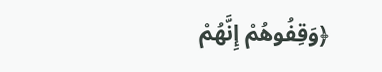﴿وَقِفُوهُمْ إِنَّهُمْ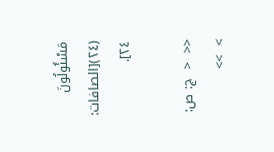مَسْئُولُونَ (٢٤)[الصافات: ٢٤].

<<  <  ج: ص:  >  >>